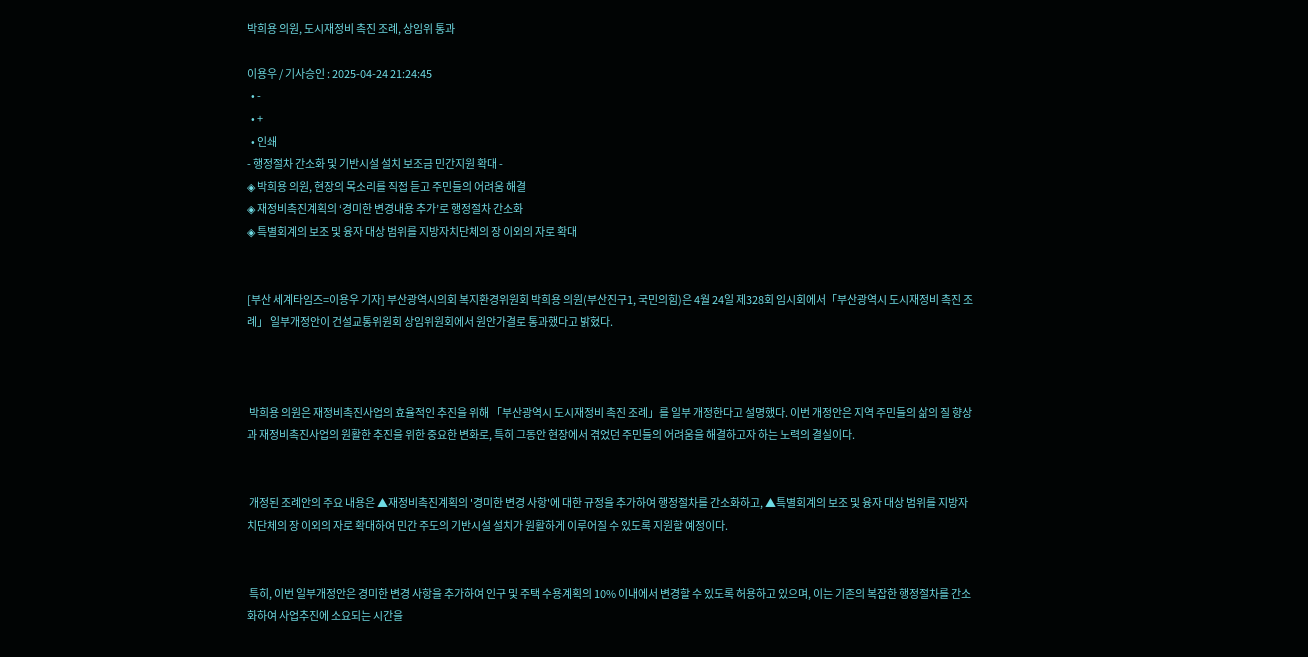박희용 의원, 도시재정비 촉진 조례, 상임위 통과

이용우 / 기사승인 : 2025-04-24 21:24:45
  • -
  • +
  • 인쇄
- 행정절차 간소화 및 기반시설 설치 보조금 민간지원 확대 -
◈ 박희용 의원, 현장의 목소리를 직접 듣고 주민들의 어려움 해결
◈ 재정비촉진계획의 ‘경미한 변경내용 추가’로 행정절차 간소화
◈ 특별회계의 보조 및 융자 대상 범위를 지방자치단체의 장 이외의 자로 확대


[부산 세계타임즈=이용우 기자] 부산광역시의회 복지환경위원회 박희용 의원(부산진구1, 국민의힘)은 4월 24일 제328회 임시회에서「부산광역시 도시재정비 촉진 조례」 일부개정안이 건설교통위원회 상임위원회에서 원안가결로 통과했다고 밝혔다.



 박희용 의원은 재정비촉진사업의 효율적인 추진을 위해 「부산광역시 도시재정비 촉진 조례」를 일부 개정한다고 설명했다. 이번 개정안은 지역 주민들의 삶의 질 향상과 재정비촉진사업의 원활한 추진을 위한 중요한 변화로, 특히 그동안 현장에서 겪었던 주민들의 어려움을 해결하고자 하는 노력의 결실이다.


 개정된 조례안의 주요 내용은 ▲재정비촉진계획의 '경미한 변경 사항'에 대한 규정을 추가하여 행정절차를 간소화하고, ▲특별회계의 보조 및 융자 대상 범위를 지방자치단체의 장 이외의 자로 확대하여 민간 주도의 기반시설 설치가 원활하게 이루어질 수 있도록 지원할 예정이다.


 특히, 이번 일부개정안은 경미한 변경 사항을 추가하여 인구 및 주택 수용계획의 10% 이내에서 변경할 수 있도록 허용하고 있으며, 이는 기존의 복잡한 행정절차를 간소화하여 사업추진에 소요되는 시간을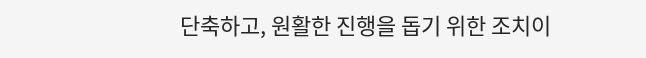단축하고, 원활한 진행을 돕기 위한 조치이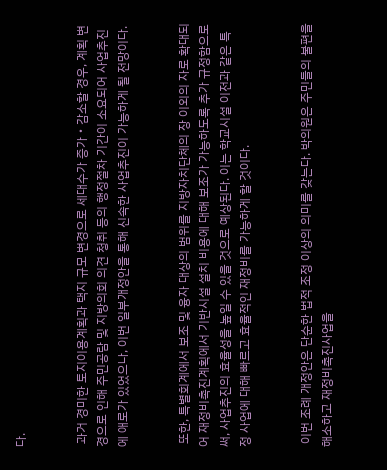다.


 과거 경미한 토지이용계획과 택지 규모 변경으로 세대수가 증가・감소할 경우, 계획 변경으로 인해 주민공람 및 지방의회 의견 청취 등의 행정절차 기간이 소요되어 사업추진에 애로가 있었으나, 이번 일부개정안을 통해 신속한 사업추진이 가능하게 될 전망이다.


 또한, 특별회계에서 보조 및 융자 대상의 범위를 지방자치단체의 장 이외의 자로 확대되어 재정비촉진계획에서 기반시설 설치 비용에 대해 보조가 가능하도록 추가 규정함으로써, 사업추진의 효율성을 높일 수 있을 것으로 예상된다. 이는 학교시설 이전과 같은 특정 사업에 대해 빠르고 효율적인 재정비를 가능하게 할 것이다.


 이번 조례 개정안은 단순한 법적 조정 이상의 의미를 갖는다. 박의원은 주민들의 불편을 해소하고 재정비촉진사업을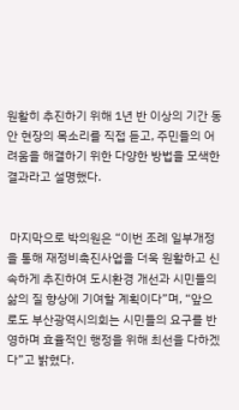원활히 추진하기 위해 1년 반 이상의 기간 동안 현장의 목소리를 직접 듣고, 주민들의 어려움을 해결하기 위한 다양한 방법을 모색한 결과라고 설명했다.


 마지막으로 박의원은 “이번 조례 일부개정을 통해 재정비촉진사업을 더욱 원활하고 신속하게 추진하여 도시환경 개선과 시민들의 삶의 질 향상에 기여할 계획이다”며, “앞으로도 부산광역시의회는 시민들의 요구를 반영하며 효율적인 행정을 위해 최선을 다하겠다”고 밝혔다.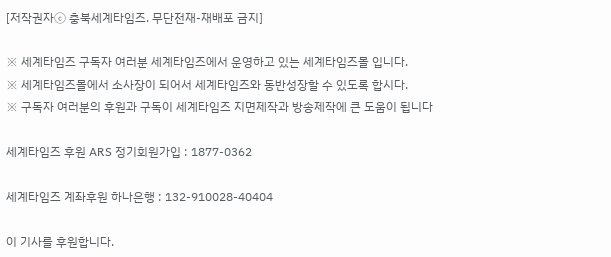[저작권자ⓒ 충북세계타임즈. 무단전재-재배포 금지]

※ 세계타임즈 구독자 여러분 세계타임즈에서 운영하고 있는 세계타임즈몰 입니다.
※ 세계타임즈몰에서 소사장이 되어서 세계타임즈와 동반성장할 수 있도록 합시다.
※ 구독자 여러분의 후원과 구독이 세계타임즈 지면제작과 방송제작에 큰 도움이 됩니다

세계타임즈 후원 ARS 정기회원가입 : 1877-0362

세계타임즈 계좌후원 하나은행 : 132-910028-40404

이 기사를 후원합니다.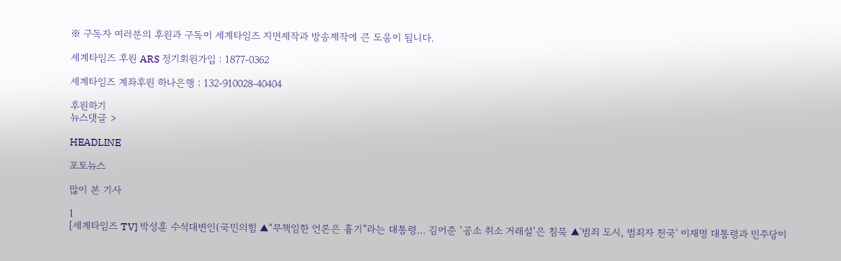※ 구독자 여러분의 후원과 구독이 세계타임즈 지면제작과 방송제작에 큰 도움이 됩니다.

세계타임즈 후원 ARS 정기회원가입 : 1877-0362

세계타임즈 계좌후원 하나은행 : 132-910028-40404

후원하기
뉴스댓글 >

HEADLINE

포토뉴스

많이 본 기사

1
[세계타임즈 TV] 박성훈 수석대변인(국민의힘 ▲“무책임한 언론은 흉기”라는 대통령… 김어준 ‘공소 취소 거래설’은 침묵 ▲'범죄 도시, 범죄자 천국' 이재명 대통령과 민주당이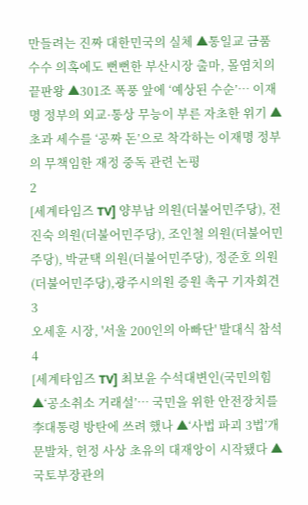만들려는 진짜 대한민국의 실체 ▲통일교 금품 수수 의혹에도 뻔뻔한 부산시장 출마, 몰염치의 끝판왕 ▲301조 폭풍 앞에 ‘예상된 수순’… 이재명 정부의 외교·통상 무능이 부른 자초한 위기 ▲초과 세수를 ‘공짜 돈’으로 착각하는 이재명 정부의 무책임한 재정 중독 관련 논평
2
[세계타임즈 TV] 양부남 의원(더불어민주당), 전진숙 의원(더불어민주당), 조인철 의원(더불어민주당), 박균택 의원(더불어민주당), 정준호 의원(더불어민주당),광주시의원 증원 촉구 기자회견
3
오세훈 시장, '서울 200인의 아빠단' 발대식 참석
4
[세계타임즈 TV] 최보윤 수석대변인(국민의힘 ▲‘공소취소 거래설’… 국민을 위한 안전장치를 李대통령 방탄에 쓰려 했나 ▲‘사법 파괴 3법’개문발차, 헌정 사상 초유의 대재앙이 시작됐다 ▲국토부장관의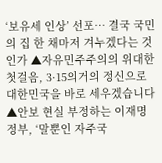‘보유세 인상’ 선포… 결국 국민의 집 한 채마저 겨누겠다는 것인가 ▲자유민주주의의 위대한 첫걸음, 3·15의거의 정신으로 대한민국을 바로 세우겠습니다 ▲안보 현실 부정하는 이재명 정부, ‘말뿐인 자주국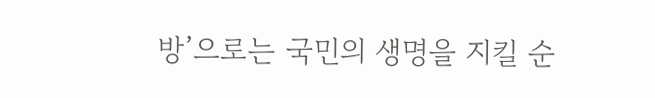방’으로는 국민의 생명을 지킬 순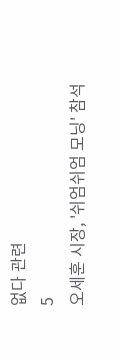없다 관련
5
오세훈 시장, '쉬엄쉬엄 모닝' 참석